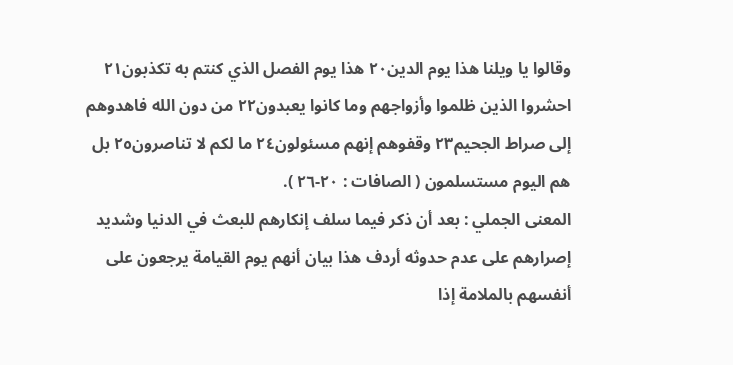وقالوا يا ويلنا هذا يوم الدين٢٠ هذا يوم الفصل الذي كنتم به تكذبون٢١ احشروا الذين ظلموا وأزواجهم وما كانوا يعبدون٢٢ من دون الله فاهدوهم إلى صراط الجحيم٢٣ وقفوهم إنهم مسئولون٢٤ ما لكم لا تناصرون٢٥ بل هم اليوم مستسلمون ( الصافات : ٢٠-٢٦ ).
المعنى الجملي : بعد أن ذكر فيما سلف إنكارهم للبعث في الدنيا وشديد إصرارهم على عدم حدوثه أردف هذا بيان أنهم يوم القيامة يرجعون على أنفسهم بالملامة إذا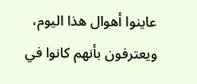عاينوا أهوال هذا اليوم، ويعترفون بأنهم كانوا في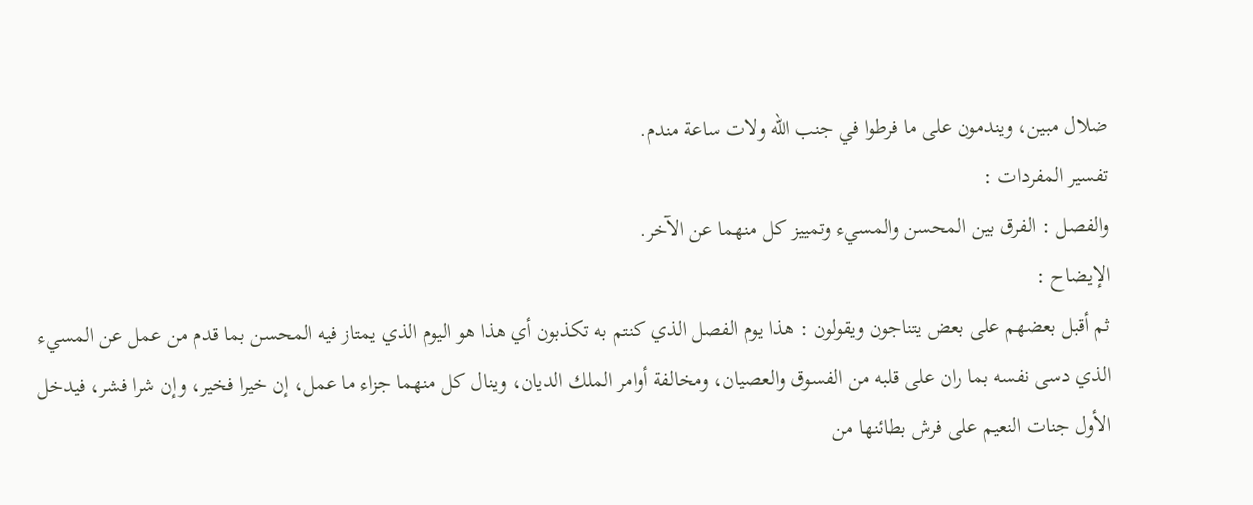ضلال مبين، ويندمون على ما فرطوا في جنب الله ولات ساعة مندم.
تفسير المفردات :
والفصل : الفرق بين المحسن والمسيء وتمييز كل منهما عن الآخر.
الإيضاح :
ثم أقبل بعضهم على بعض يتناجون ويقولون : هذا يوم الفصل الذي كنتم به تكذبون أي هذا هو اليوم الذي يمتاز فيه المحسن بما قدم من عمل عن المسيء الذي دسى نفسه بما ران على قلبه من الفسوق والعصيان، ومخالفة أوامر الملك الديان، وينال كل منهما جزاء ما عمل، إن خيرا فخير، وإن شرا فشر، فيدخل الأول جنات النعيم على فرش بطائنها من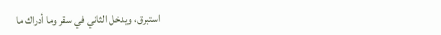استبرق، ويدخل الثاني في سقر وما أدراك ما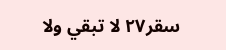سقر٢٧ لا تبقي ولا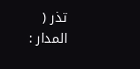تذر ( المدار :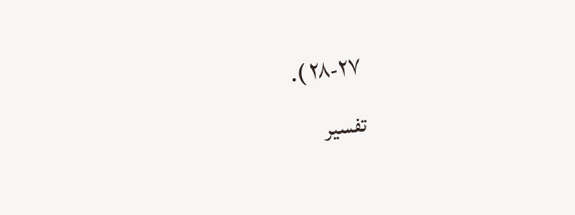٢٧-٢٨ ).
تفسير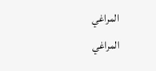المراغي
المراغي